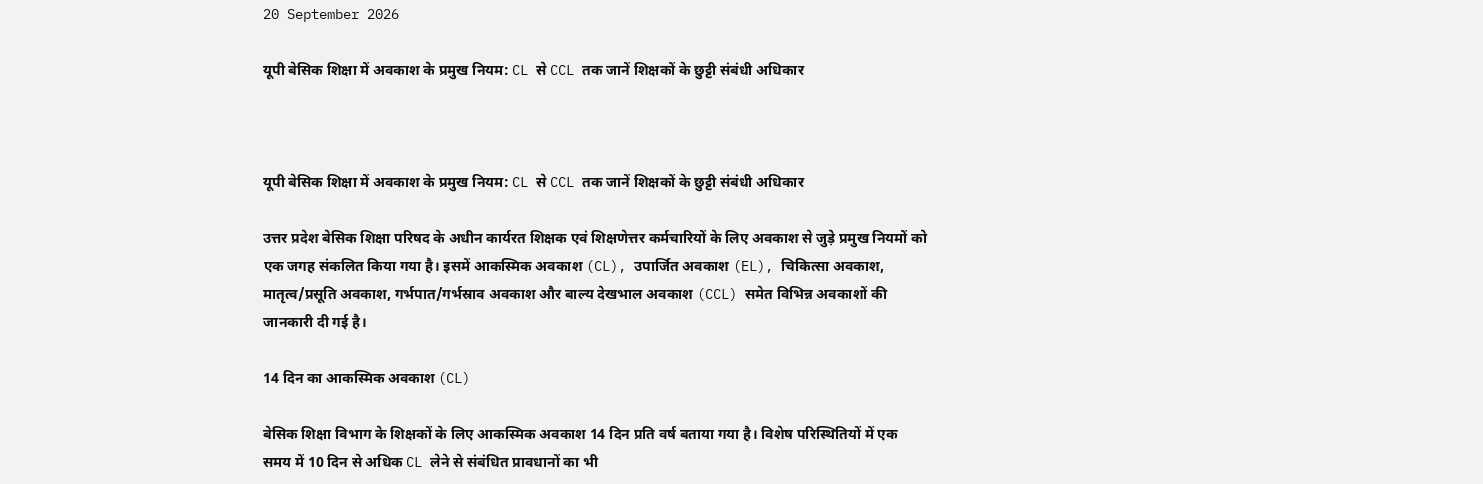20 September 2026

यूपी बेसिक शिक्षा में अवकाश के प्रमुख नियम: CL से CCL तक जानें शिक्षकों के छुट्टी संबंधी अधिकार



यूपी बेसिक शिक्षा में अवकाश के प्रमुख नियम: CL से CCL तक जानें शिक्षकों के छुट्टी संबंधी अधिकार

उत्तर प्रदेश बेसिक शिक्षा परिषद के अधीन कार्यरत शिक्षक एवं शिक्षणेत्तर कर्मचारियों के लिए अवकाश से जुड़े प्रमुख नियमों को एक जगह संकलित किया गया है। इसमें आकस्मिक अवकाश (CL), उपार्जित अवकाश (EL), चिकित्सा अवकाश, मातृत्व/प्रसूति अवकाश, गर्भपात/गर्भस्राव अवकाश और बाल्य देखभाल अवकाश (CCL) समेत विभिन्न अवकाशों की जानकारी दी गई है।

14 दिन का आकस्मिक अवकाश (CL)

बेसिक शिक्षा विभाग के शिक्षकों के लिए आकस्मिक अवकाश 14 दिन प्रति वर्ष बताया गया है। विशेष परिस्थितियों में एक समय में 10 दिन से अधिक CL लेने से संबंधित प्रावधानों का भी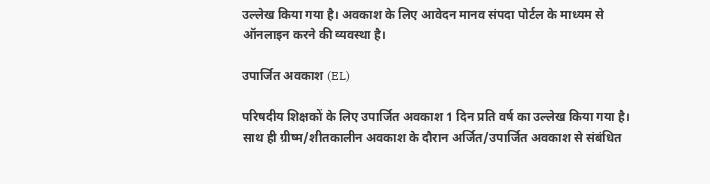उल्लेख किया गया है। अवकाश के लिए आवेदन मानव संपदा पोर्टल के माध्यम से ऑनलाइन करने की व्यवस्था है।

उपार्जित अवकाश (EL)

परिषदीय शिक्षकों के लिए उपार्जित अवकाश 1 दिन प्रति वर्ष का उल्लेख किया गया है। साथ ही ग्रीष्म/शीतकालीन अवकाश के दौरान अर्जित/उपार्जित अवकाश से संबंधित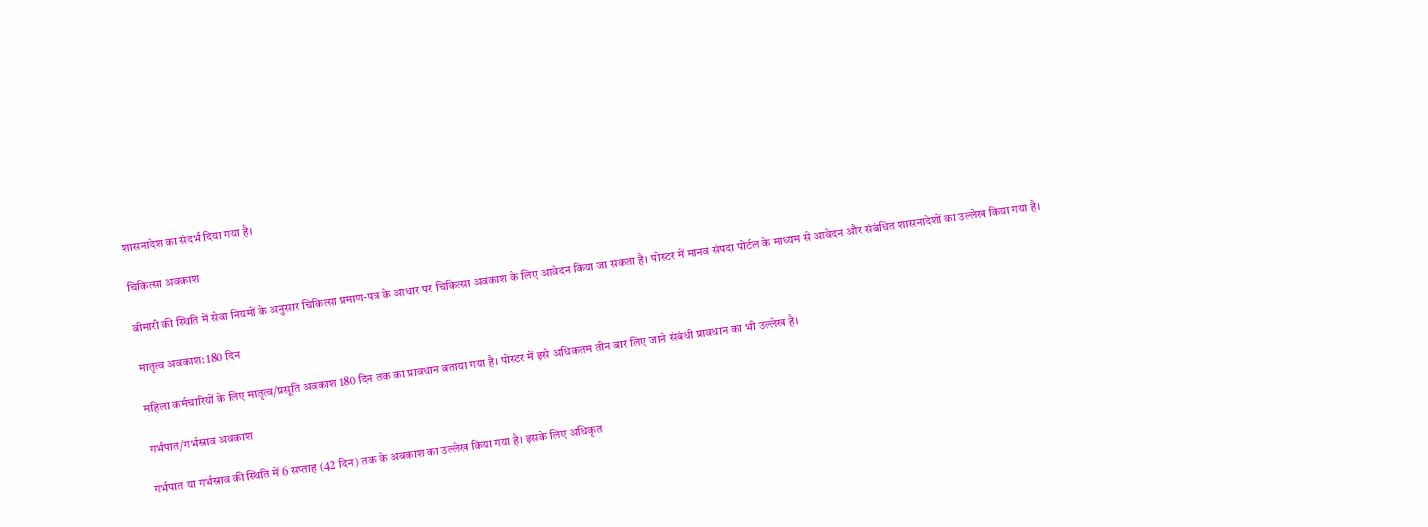शासनादेश का संदर्भ दिया गया है।

चिकित्सा अवकाश

बीमारी की स्थिति में सेवा नियमों के अनुसार चिकित्सा प्रमाण-पत्र के आधार पर चिकित्सा अवकाश के लिए आवेदन किया जा सकता है। पोस्टर में मानव संपदा पोर्टल के माध्यम से आवेदन और संबंधित शासनादेशों का उल्लेख किया गया है।

मातृत्व अवकाश: 180 दिन

महिला कर्मचारियों के लिए मातृत्व/प्रसूति अवकाश 180 दिन तक का प्रावधान बताया गया है। पोस्टर में इसे अधिकतम तीन बार लिए जाने संबंधी प्रावधान का भी उल्लेख है।

गर्भपात/गर्भस्राव अवकाश

गर्भपात या गर्भस्राव की स्थिति में 6 सप्ताह (42 दिन) तक के अवकाश का उल्लेख किया गया है। इसके लिए अधिकृत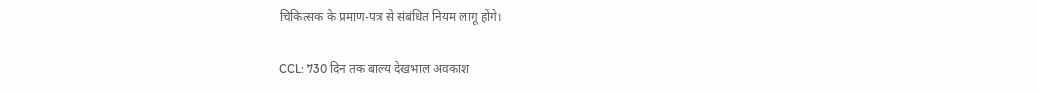चिकित्सक के प्रमाण-पत्र से संबंधित नियम लागू होंगे।

CCL: 730 दिन तक बाल्य देखभाल अवकाश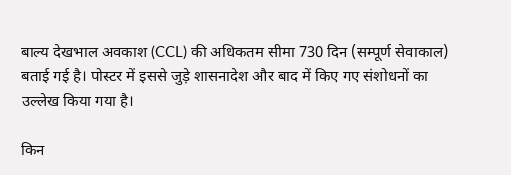बाल्य देखभाल अवकाश (CCL) की अधिकतम सीमा 730 दिन (सम्पूर्ण सेवाकाल) बताई गई है। पोस्टर में इससे जुड़े शासनादेश और बाद में किए गए संशोधनों का उल्लेख किया गया है।

किन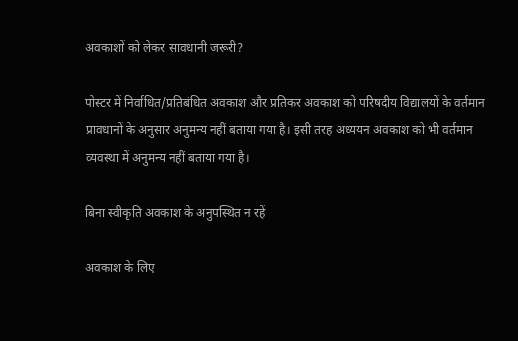अवकाशों को लेकर सावधानी जरूरी?

पोस्टर में निर्वाधित/प्रतिबंधित अवकाश और प्रतिकर अवकाश को परिषदीय विद्यालयों के वर्तमान प्रावधानों के अनुसार अनुमन्य नहीं बताया गया है। इसी तरह अध्ययन अवकाश को भी वर्तमान व्यवस्था में अनुमन्य नहीं बताया गया है।

बिना स्वीकृति अवकाश के अनुपस्थित न रहें

अवकाश के लिए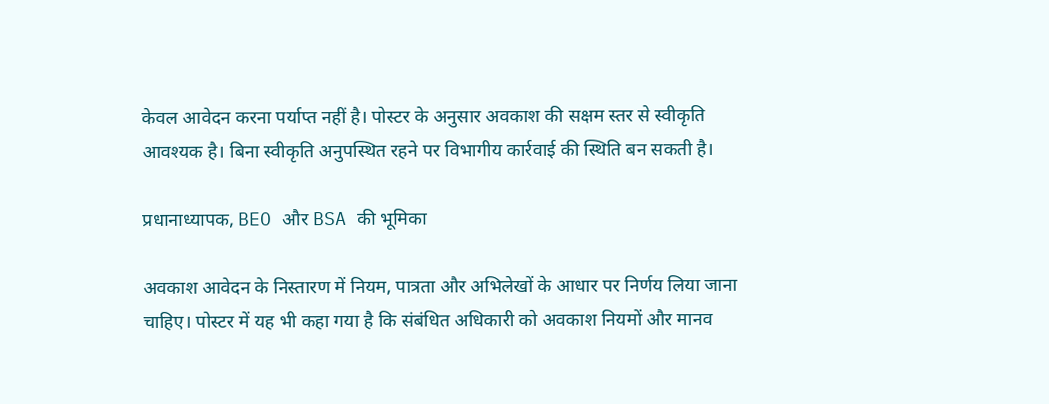केवल आवेदन करना पर्याप्त नहीं है। पोस्टर के अनुसार अवकाश की सक्षम स्तर से स्वीकृति आवश्यक है। बिना स्वीकृति अनुपस्थित रहने पर विभागीय कार्रवाई की स्थिति बन सकती है।

प्रधानाध्यापक, BEO और BSA की भूमिका

अवकाश आवेदन के निस्तारण में नियम, पात्रता और अभिलेखों के आधार पर निर्णय लिया जाना चाहिए। पोस्टर में यह भी कहा गया है कि संबंधित अधिकारी को अवकाश नियमों और मानव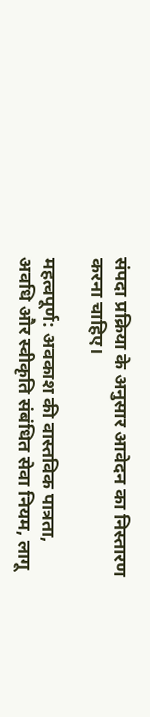संपदा प्रक्रिया के अनुसार आवेदन का निस्तारण करना चाहिए।

महत्वपूर्ण: अवकाश की वास्तविक पात्रता, अवधि और स्वीकृति संबंधित सेवा नियम, लागू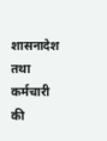शासनादेश तथा कर्मचारी की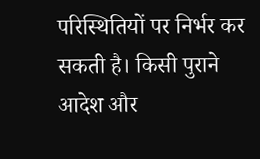परिस्थितियों पर निर्भर कर सकती है। किसी पुराने आदेश और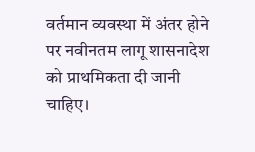वर्तमान व्यवस्था में अंतर होने पर नवीनतम लागू शासनादेश को प्राथमिकता दी जानी चाहिए।